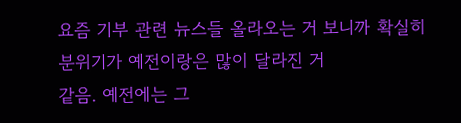요즘 기부 관련 뉴스들 올라오는 거 보니까 확실히 분위기가 예전이랑은 많이 달라진 거
같음. 예전에는 그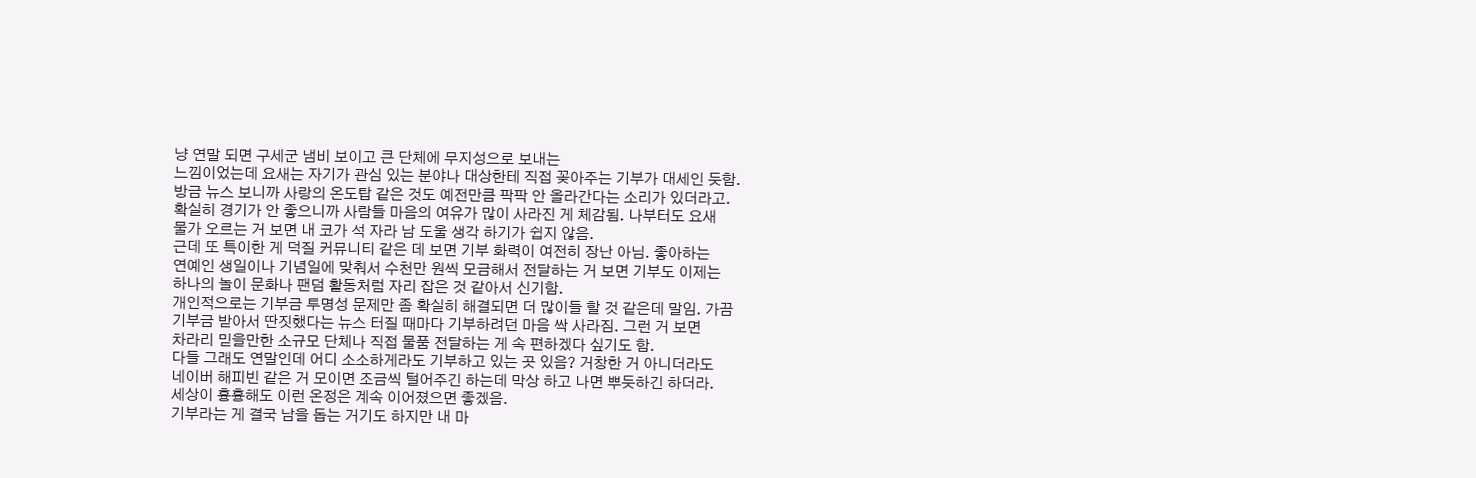냥 연말 되면 구세군 냄비 보이고 큰 단체에 무지성으로 보내는
느낌이었는데 요새는 자기가 관심 있는 분야나 대상한테 직접 꽂아주는 기부가 대세인 듯함.
방금 뉴스 보니까 사랑의 온도탑 같은 것도 예전만큼 팍팍 안 올라간다는 소리가 있더라고.
확실히 경기가 안 좋으니까 사람들 마음의 여유가 많이 사라진 게 체감됨. 나부터도 요새
물가 오르는 거 보면 내 코가 석 자라 남 도울 생각 하기가 쉽지 않음.
근데 또 특이한 게 덕질 커뮤니티 같은 데 보면 기부 화력이 여전히 장난 아님. 좋아하는
연예인 생일이나 기념일에 맞춰서 수천만 원씩 모금해서 전달하는 거 보면 기부도 이제는
하나의 놀이 문화나 팬덤 활동처럼 자리 잡은 것 같아서 신기함.
개인적으로는 기부금 투명성 문제만 좀 확실히 해결되면 더 많이들 할 것 같은데 말임. 가끔
기부금 받아서 딴짓했다는 뉴스 터질 때마다 기부하려던 마음 싹 사라짐. 그런 거 보면
차라리 믿을만한 소규모 단체나 직접 물품 전달하는 게 속 편하겠다 싶기도 함.
다들 그래도 연말인데 어디 소소하게라도 기부하고 있는 곳 있음? 거창한 거 아니더라도
네이버 해피빈 같은 거 모이면 조금씩 털어주긴 하는데 막상 하고 나면 뿌듯하긴 하더라.
세상이 흉흉해도 이런 온정은 계속 이어졌으면 좋겠음.
기부라는 게 결국 남을 돕는 거기도 하지만 내 마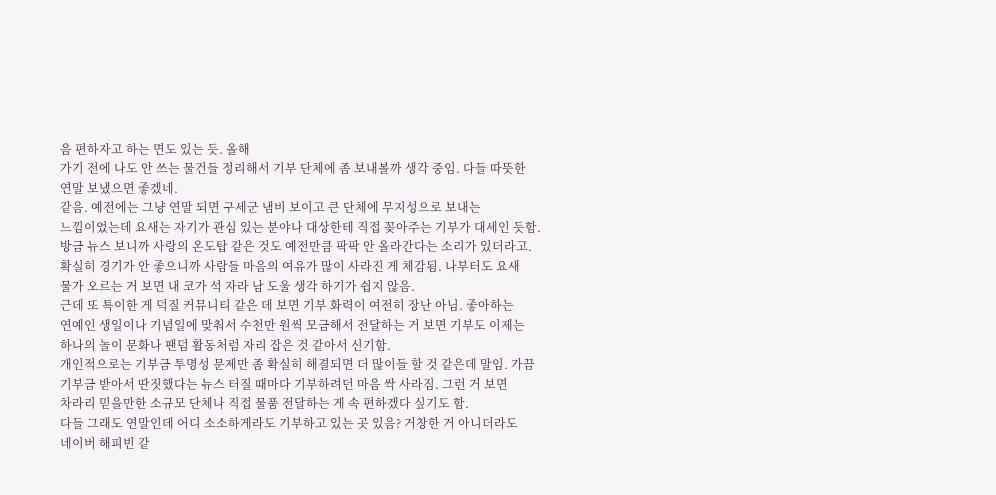음 편하자고 하는 면도 있는 듯. 올해
가기 전에 나도 안 쓰는 물건들 정리해서 기부 단체에 좀 보내볼까 생각 중임. 다들 따뜻한
연말 보냈으면 좋겠네.
같음. 예전에는 그냥 연말 되면 구세군 냄비 보이고 큰 단체에 무지성으로 보내는
느낌이었는데 요새는 자기가 관심 있는 분야나 대상한테 직접 꽂아주는 기부가 대세인 듯함.
방금 뉴스 보니까 사랑의 온도탑 같은 것도 예전만큼 팍팍 안 올라간다는 소리가 있더라고.
확실히 경기가 안 좋으니까 사람들 마음의 여유가 많이 사라진 게 체감됨. 나부터도 요새
물가 오르는 거 보면 내 코가 석 자라 남 도울 생각 하기가 쉽지 않음.
근데 또 특이한 게 덕질 커뮤니티 같은 데 보면 기부 화력이 여전히 장난 아님. 좋아하는
연예인 생일이나 기념일에 맞춰서 수천만 원씩 모금해서 전달하는 거 보면 기부도 이제는
하나의 놀이 문화나 팬덤 활동처럼 자리 잡은 것 같아서 신기함.
개인적으로는 기부금 투명성 문제만 좀 확실히 해결되면 더 많이들 할 것 같은데 말임. 가끔
기부금 받아서 딴짓했다는 뉴스 터질 때마다 기부하려던 마음 싹 사라짐. 그런 거 보면
차라리 믿을만한 소규모 단체나 직접 물품 전달하는 게 속 편하겠다 싶기도 함.
다들 그래도 연말인데 어디 소소하게라도 기부하고 있는 곳 있음? 거창한 거 아니더라도
네이버 해피빈 같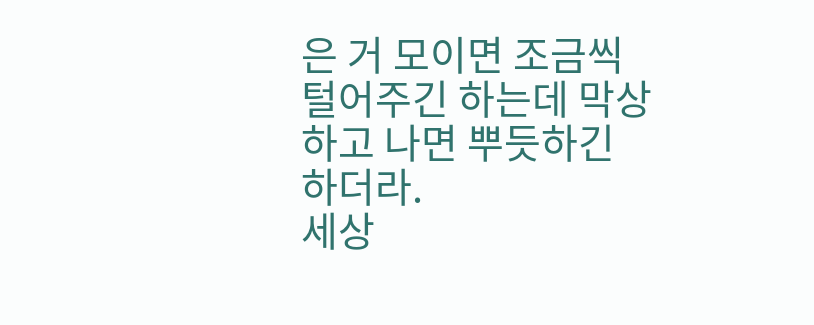은 거 모이면 조금씩 털어주긴 하는데 막상 하고 나면 뿌듯하긴 하더라.
세상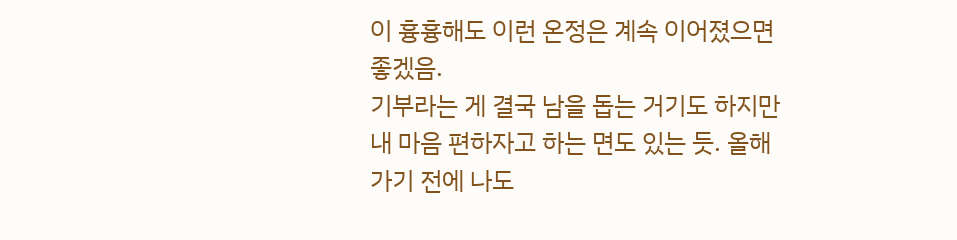이 흉흉해도 이런 온정은 계속 이어졌으면 좋겠음.
기부라는 게 결국 남을 돕는 거기도 하지만 내 마음 편하자고 하는 면도 있는 듯. 올해
가기 전에 나도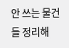안 쓰는 물건들 정리해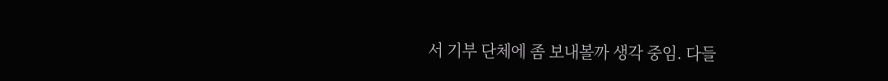서 기부 단체에 좀 보내볼까 생각 중임. 다들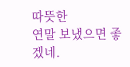따뜻한
연말 보냈으면 좋겠네.